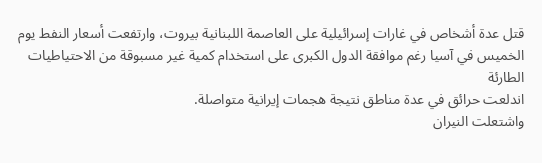قتل عدة أشخاص في غارات إسرائيلية على العاصمة اللبنانية بيروت، وارتفعت أسعار النفط يوم الخميس في آسيا رغم موافقة الدول الكبرى على استخدام كمية غير مسبوقة من الاحتياطيات الطارئة
اندلعت حرائق في عدة مناطق نتيجة هجمات إيرانية متواصلة.
واشتعلت النيران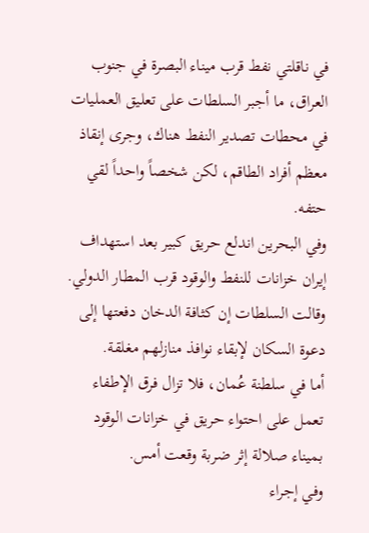في ناقلتي نفط قرب ميناء البصرة في جنوب العراق، ما أجبر السلطات على تعليق العمليات في محطات تصدير النفط هناك، وجرى إنقاذ معظم أفراد الطاقم، لكن شخصاً واحداً لقي حتفه.
وفي البحرين اندلع حريق كبير بعد استهداف إيران خزانات للنفط والوقود قرب المطار الدولي. وقالت السلطات إن كثافة الدخان دفعتها إلى دعوة السكان لإبقاء نوافذ منازلهم مغلقة.
أما في سلطنة عُمان، فلا تزال فرق الإطفاء تعمل على احتواء حريق في خزانات الوقود بميناء صلالة إثر ضربة وقعت أمس.
وفي إجراء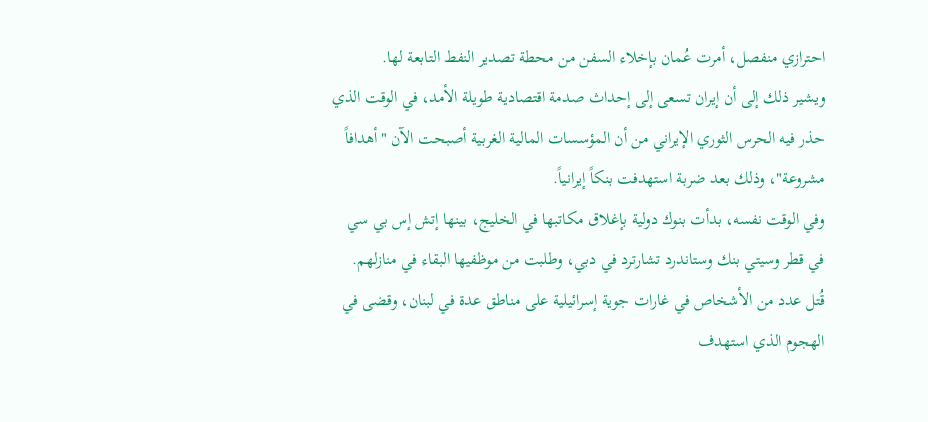احترازي منفصل، أمرت عُمان بإخلاء السفن من محطة تصدير النفط التابعة لها.
ويشير ذلك إلى أن إيران تسعى إلى إحداث صدمة اقتصادية طويلة الأمد، في الوقت الذي حذر فيه الحرس الثوري الإيراني من أن المؤسسات المالية الغربية أصبحت الآن "أهدافاً مشروعة"، وذلك بعد ضربة استهدفت بنكاً إيرانياً.
وفي الوقت نفسه، بدأت بنوك دولية بإغلاق مكاتبها في الخليج، بينها إتش إس بي سي في قطر وسيتي بنك وستاندرد تشارترد في دبي، وطلبت من موظفيها البقاء في منازلهم.
قُتل عدد من الأشخاص في غارات جوية إسرائيلية على مناطق عدة في لبنان، وقضى في الهجوم الذي استهدف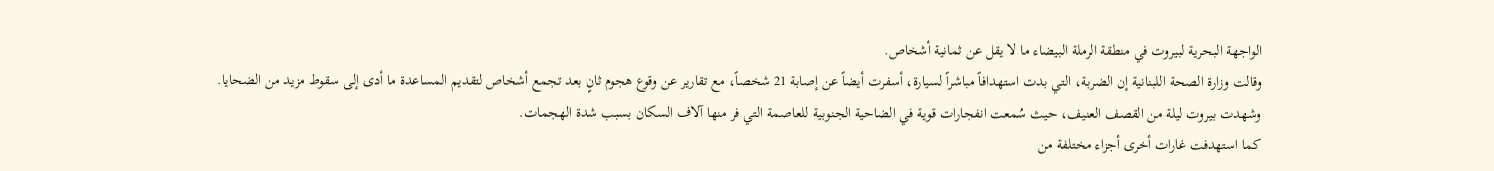الواجهة البحرية لبيروت في منطقة الرملة البيضاء ما لا يقل عن ثمانية أشخاص.
وقالت وزارة الصحة اللبنانية إن الضربة، التي بدت استهدافاً مباشراً لسيارة، أسفرت أيضاً عن إصابة 21 شخصاً، مع تقارير عن وقوع هجوم ثانٍ بعد تجمع أشخاص لتقديم المساعدة ما أدى إلى سقوط مزيد من الضحايا.
وشهدت بيروت ليلة من القصف العنيف، حيث سُمعت انفجارات قوية في الضاحية الجنوبية للعاصمة التي فر منها آلاف السكان بسبب شدة الهجمات.
كما استهدفت غارات أخرى أجزاء مختلفة من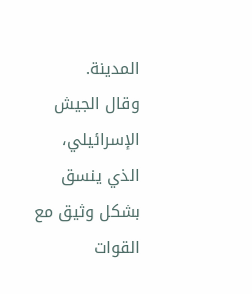المدينة.
وقال الجيش الإسرائيلي، الذي ينسق بشكل وثيق مع القوات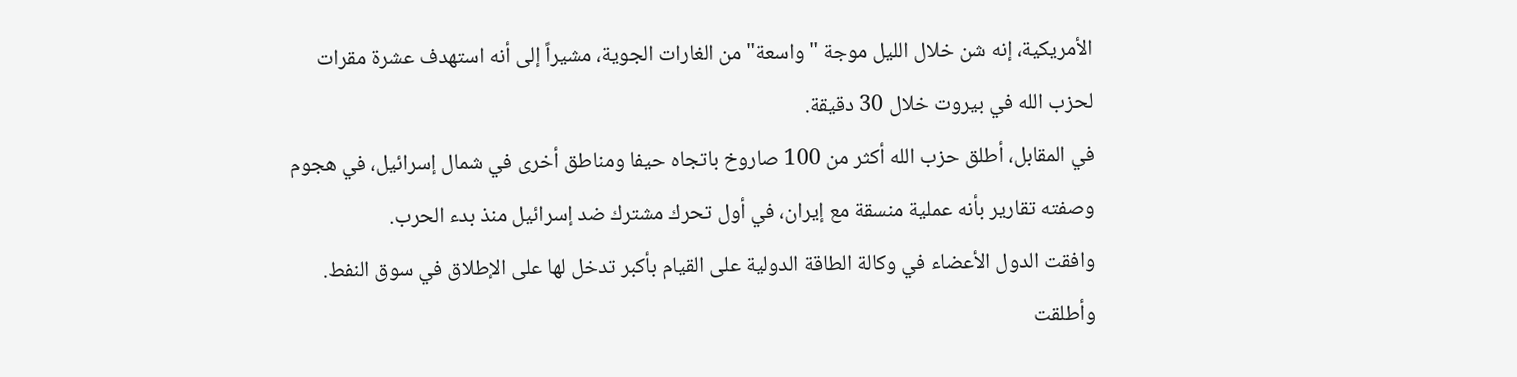الأمريكية، إنه شن خلال الليل موجة "واسعة" من الغارات الجوية، مشيراً إلى أنه استهدف عشرة مقرات لحزب الله في بيروت خلال 30 دقيقة.
في المقابل، أطلق حزب الله أكثر من 100 صاروخ باتجاه حيفا ومناطق أخرى في شمال إسرائيل، في هجوم وصفته تقارير بأنه عملية منسقة مع إيران، في أول تحرك مشترك ضد إسرائيل منذ بدء الحرب.
وافقت الدول الأعضاء في وكالة الطاقة الدولية على القيام بأكبر تدخل لها على الإطلاق في سوق النفط.
وأطلقت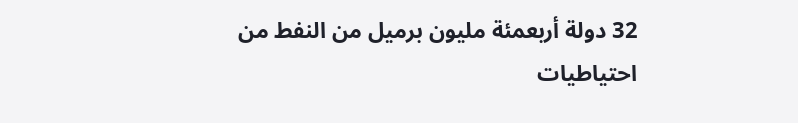32 دولة أربعمئة مليون برميل من النفط من احتياطيات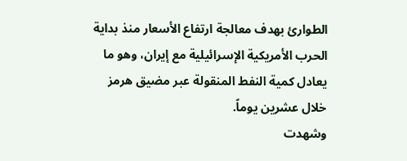الطوارئ بهدف معالجة ارتفاع الأسعار منذ بداية الحرب الأمريكية الإسرائيلية مع إيران، وهو ما يعادل كمية النفط المنقولة عبر مضيق هرمز خلال عشرين يوماً.
وشهدت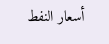أسعار النفط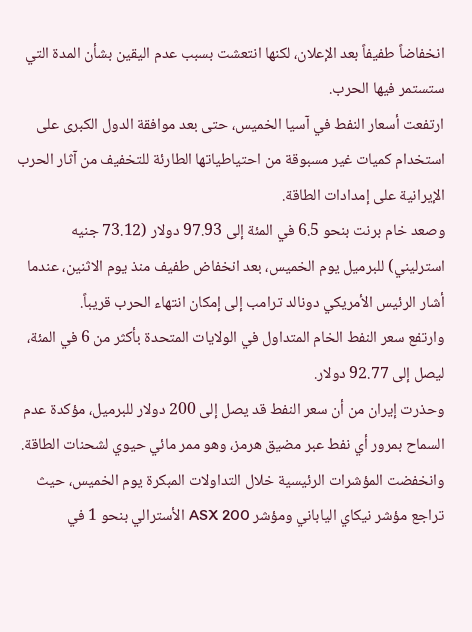انخفاضاً طفيفاً بعد الإعلان، لكنها انتعشت بسبب عدم اليقين بشأن المدة التي ستستمر فيها الحرب.
ارتفعت أسعار النفط في آسيا الخميس، حتى بعد موافقة الدول الكبرى على استخدام كميات غير مسبوقة من احتياطياتها الطارئة للتخفيف من آثار الحرب الإيرانية على إمدادات الطاقة.
وصعد خام برنت بنحو 6.5 في المئة إلى 97.93 دولار (73.12 جنيه استرليني) للبرميل يوم الخميس، بعد انخفاض طفيف منذ يوم الاثنين، عندما أشار الرئيس الأمريكي دونالد ترامب إلى إمكان انتهاء الحرب قريباً.
وارتفع سعر النفط الخام المتداول في الولايات المتحدة بأكثر من 6 في المئة، ليصل إلى 92.77 دولار.
وحذرت إيران من أن سعر النفط قد يصل إلى 200 دولار للبرميل، مؤكدة عدم السماح بمرور أي نفط عبر مضيق هرمز، وهو ممر مائي حيوي لشحنات الطاقة.
وانخفضت المؤشرات الرئيسية خلال التداولات المبكرة يوم الخميس، حيث تراجع مؤشر نيكاي الياباني ومؤشر ASX 200 الأسترالي بنحو 1 في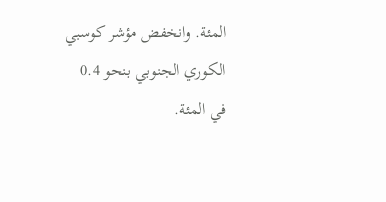المئة. وانخفض مؤشر كوسبي الكوري الجنوبي بنحو 0.4 في المئة.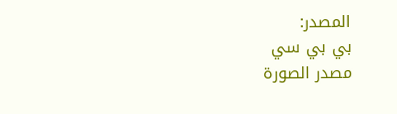المصدر:
بي بي سي
مصدر الصورة